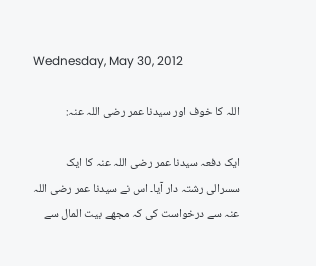Wednesday, May 30, 2012

اللہ کا خوف اور سیدنا عمر رضی اللہ عنہ:

ایک دفعہ سیدنا عمر رضی اللہ عنہ کا ایک سسرالی رشتہ دار آیا۔ اس نے سیدنا عمر رضی اللہ عنہ سے درخواست کی کہ مجھے بیت المال سے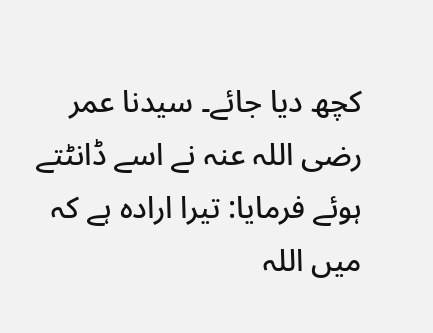کچھ دیا جائے۔ سیدنا عمر رضی اللہ عنہ نے اسے ڈانٹتے ہوئے فرمایا: تیرا ارادہ ہے کہ میں اللہ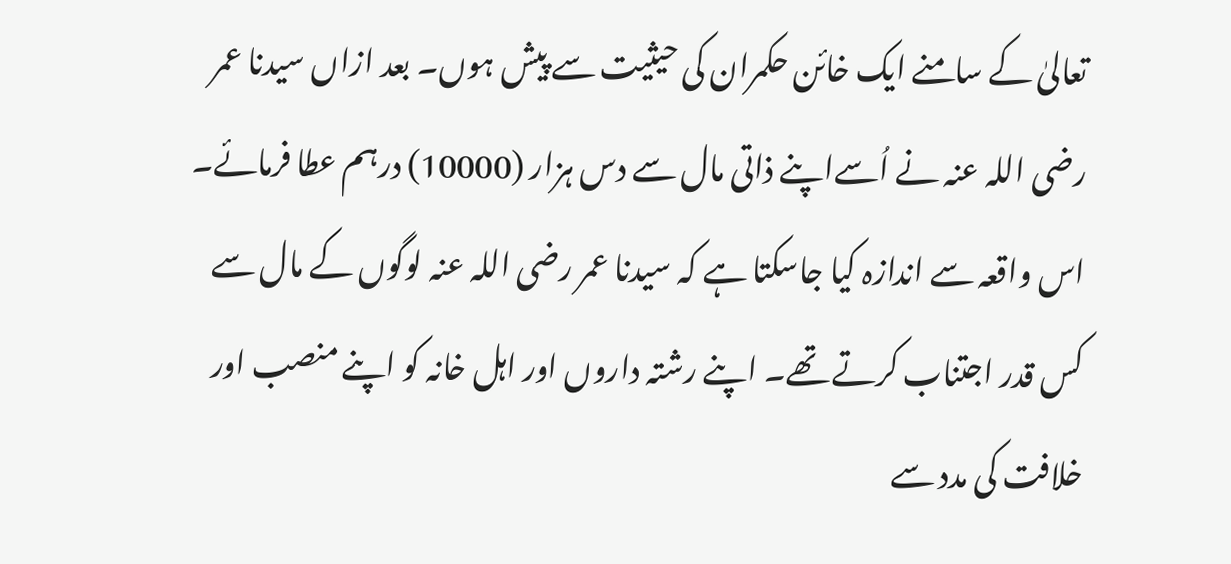تعالیٰ کے سامنے ایک خائن حکمران کی حیثیت سے پیش ہوں۔ بعد ازاں سیدنا عمر رضی اللہ عنہ نے اُسےاپنے ذاتی مال سے دس ہزار (10000) درہم عطا فرمائے۔ اس واقعہ سے اندازہ کیا جاسکتا ہے کہ سیدنا عمر رضی اللہ عنہ لوگوں کے مال سے کس قدر اجتناب کرتے تھے۔ اپنے رشتہ داروں اور اہل خانہ کو اپنے منصب اور خلافت کی مدد سے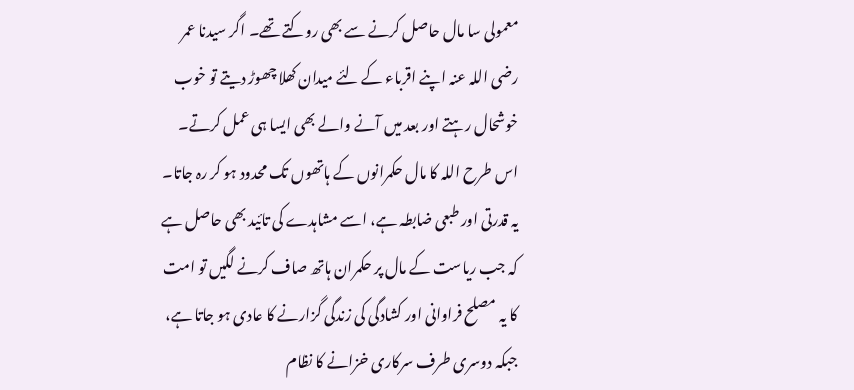معمولی سا مال حاصل کرنے سے بھی روکتے تھے۔ اگر سیدنا عمر رضی اللہ عنہ اپنے اقرباء کے لئے میدان کھلا چھوڑ دیتے تو خوب خوشحال رہتے اور بعد میں آنے والے بھی ایسا ہی عمل کرتے۔ اس طرح اللہ کا مال حکمرانوں کے ہاتھوں تک محدود ہو کر رہ جاتا۔ یہ قدرتی اور طبعی ضابطہ ہے، اسے مشاہدے کی تائید بھی حاصل ہے کہ جب ریاست کے مال پر حکمران ہاتھ صاف کرنے لگیں تو امت کا یہ مصلح فراوانی اور کشادگی کی زندگی گزارنے کا عادی ہو جاتا ہے، جبکہ دوسری طرف سرکاری خزانے کا نظام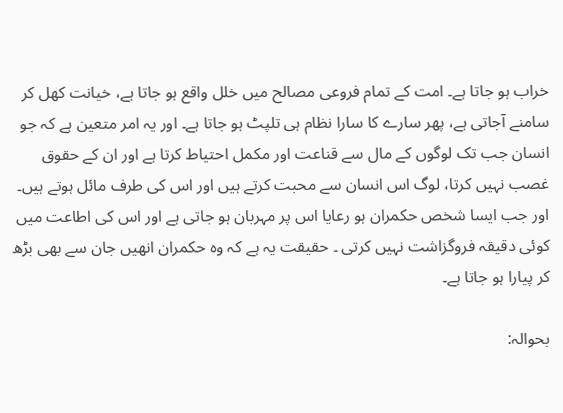خراب ہو جاتا ہے۔ امت کے تمام فروعی مصالح میں خلل واقع ہو جاتا ہے، خیانت کھل کر سامنے آجاتی ہے، پھر سارے کا سارا نظام ہی تلپٹ ہو جاتا ہے۔ اور یہ امر متعین ہے کہ جو انسان جب تک لوگوں کے مال سے قناعت اور مکمل احتیاط کرتا ہے اور ان کے حقوق غصب نہیں کرتا، لوگ اس انسان سے محبت کرتے ہیں اور اس کی طرف مائل ہوتے ہیں۔ اور جب ایسا شخص حکمران ہو رعایا اس پر مہربان ہو جاتی ہے اور اس کی اطاعت میں کوئی دقیقہ فروگزاشت نہیں کرتی ۔ حقیقت یہ ہے کہ وہ حکمران انھیں جان سے بھی بڑھ کر پیارا ہو جاتا ہے۔

بحوالہ: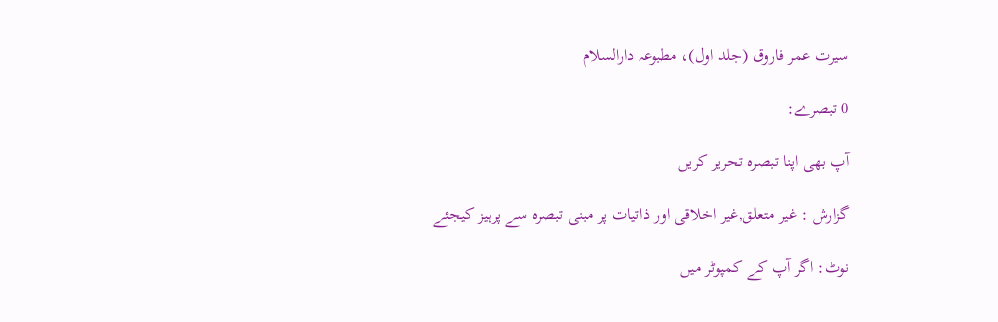سیرت عمر فاروق (جلد اول)، مطبوعہ دارالسلام

0 تبصرے:

آپ بھی اپنا تبصرہ تحریر کریں

گزارش : غیر متعلق,غیر اخلاقی اور ذاتیات پر مبنی تبصرہ سے پرہیز کیجئے

نوٹ: اگر آپ کے کمپوٹر میں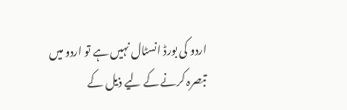اردو کی بورڈ انسٹال نہیں ہے تو اردو میں تبصرہ کرنے کے لیے ذیل کے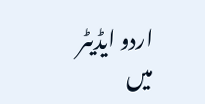اردو ایڈیٹر میں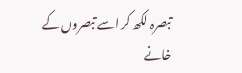تبصرہ لکھ کر اسے تبصروں کے خانے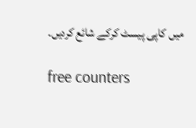میں کاپی پیسٹ کرکے شائع کردیں۔

free counters